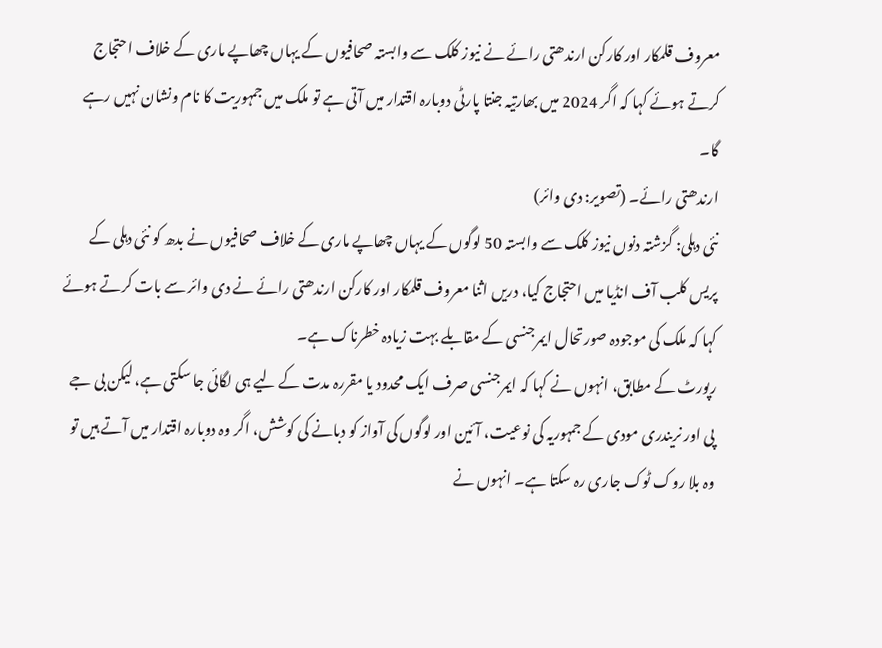معروف قلمکار اور کارکن ارندھتی رائے نے نیوز کلک سے وابستہ صحافیوں کے یہاں چھاپے ماری کے خلاف احتجاج کرتے ہوئے کہا کہ اگر 2024 میں بھارتیہ جنتا پارٹی دوبارہ اقتدار میں آتی ہے تو ملک میں جمہوریت کا نام ونشان نہیں رہے گا۔
ارندھتی رائے۔ (تصویر: دی وائر)
نئی دہلی: گزشتہ دنوں نیوز کلک سے وابستہ 50 لوگوں کے یہاں چھاپے ماری کے خلاف صحافیوں نے بدھ کو نئی دہلی کے پریس کلب آف انڈیا میں احتجاج کیا، دریں اثنا معروف قلمکار اور کارکن ارندھتی رائے نے دی وائر سے بات کرتے ہوئے کہا کہ ملک کی موجودہ صورتحال ایمرجنسی کے مقابلے بہت زیادہ خطرناک ہے۔
رپورٹ کے مطابق، انہوں نے کہا کہ ایمرجنسی صرف ایک محدود یا مقررہ مدت کے لیے ہی لگائی جا سکتی ہے، لیکن بی جے پی اور نریندری مودی کے جمہوریہ کی نوعیت، آئین اور لوگوں کی آواز کو دبانے کی کوشش، اگر وہ دوبارہ اقتدار میں آتے ہیں تو وہ بلا روک ٹوک جاری رہ سکتا ہے۔ انہوں نے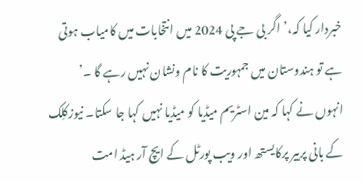خبردار کیا کہ،’اگر بی جے پی 2024 میں انتخابات میں کامیاب ہوتی ہے تو ہندوستان میں جمہوریت کا نام ونشان نہیں رہے گا ۔’
انہوں نے کہا کہ مین اسٹریم میڈیا کو میڈیا نہیں کہا جا سکتا۔ نیوزکلِک کے بانی پربیر پرکایستھ اور ویب پورٹل کے ایچ آر ہیڈ امت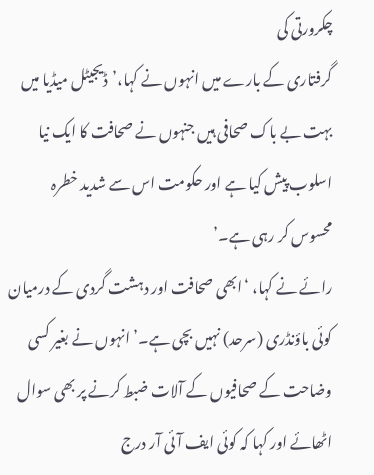چکرورتی کی
گرفتاری کے بارے میں انہوں نے کہا،’ڈیجیٹل میڈیا میں بہت بے باک صحافی ہیں جنہوں نے صحافت کا ایک نیا اسلوب پیش کیا ہے اور حکومت اس سے شدید خطرہ محسوس کر رہی ہے۔’
رائے نے کہا، ‘ابھی صحافت اور دہشت گردی کے درمیان کوئی باؤنڈری (سرحد) نہیں بچی ہے۔’ انہوں نے بغیر کسی وضاحت کے صحافیوں کے آلات ضبط کرنے پر بھی سوال اٹھائے اور کہا کہ کوئی ایف آئی آر درج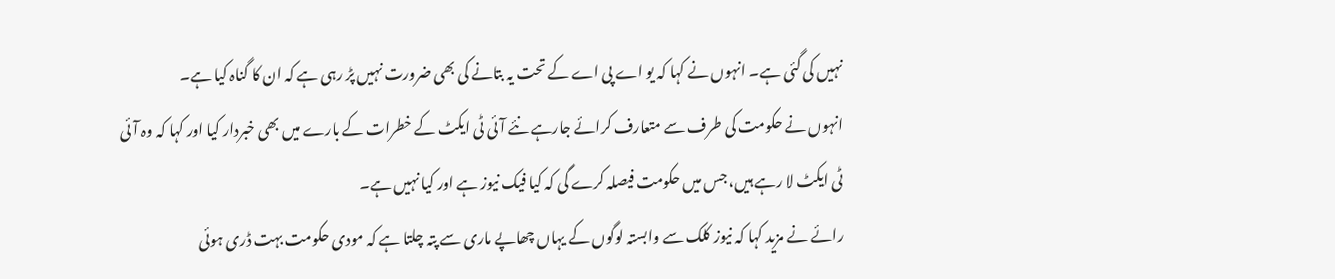نہیں کی گئی ہے۔ انہوں نے کہا کہ یو اے پی اے کے تحت یہ بتانے کی بھی ضرورت نہیں پڑ رہی ہے کہ ان کا گناہ کیا ہے۔
انہوں نے حکومت کی طرف سے متعارف کرائے جارہے نئے آئی ٹی ایکٹ کے خطرات کے بارے میں بھی خبردار کیا اور کہا کہ وہ آئی ٹی ایکٹ لا رہے ہیں، جس میں حکومت فیصلہ کرے گی کہ کیا فیک نیوز ہے اور کیا نہیں ہے۔
رائے نے مزید کہا کہ نیوز کلک سے وابستہ لوگوں کے یہاں چھاپے ماری سے پتہ چلتا ہے کہ مودی حکومت بہت ڈری ہوئی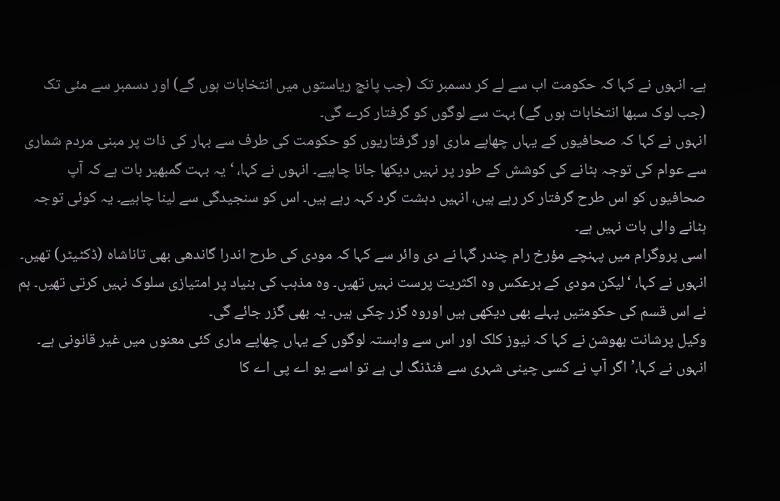ہے۔ انہوں نے کہا کہ حکومت اب سے لے کر دسمبر تک (جب پانچ ریاستوں میں انتخابات ہوں گے) اور دسمبر سے مئی تک (جب لوک سبھا انتخابات ہوں گے) بہت سے لوگوں کو گرفتار کرے گی۔
انہوں نے کہا کہ صحافیوں کے یہاں چھاپے ماری اور گرفتاریوں کو حکومت کی طرف سے بہار کی ذات پر مبنی مردم شماری سے عوام کی توجہ ہٹانے کی کوشش کے طور پر نہیں دیکھا جانا چاہیے۔ انہوں نے کہا، ‘یہ بہت گمبھیر بات ہے کہ آپ صحافیوں کو اس طرح گرفتار کر رہے ہیں، انہیں دہشت گرد کہہ رہے ہیں۔ اس کو سنجیدگی سے لینا چاہیے۔ یہ کوئی توجہ ہٹانے والی بات نہیں ہے۔
اسی پروگرام میں پہنچے مؤرخ رام چندر گہا نے دی وائر سے کہا کہ مودی کی طرح اندرا گاندھی بھی تاناشاہ (ڈکٹیٹر) تھیں۔ انہوں نے کہا، ‘لیکن مودی کے برعکس وہ اکثریت پرست نہیں تھیں۔ وہ مذہب کی بنیاد پر امتیازی سلوک نہیں کرتی تھیں۔ ہم نے اس قسم کی حکومتیں پہلے بھی دیکھی ہیں اوروہ گزر چکی ہیں۔ یہ بھی گزر جائے گی۔
وکیل پرشانت بھوشن نے کہا کہ نیوز کلک اور اس سے وابستہ لوگوں کے یہاں چھاپے ماری کئی معنوں میں غیر قانونی ہے۔ انہوں نے کہا،’اگر آپ نے کسی چینی شہری سے فنڈنگ لی ہے تو اسے یو اے پی اے کا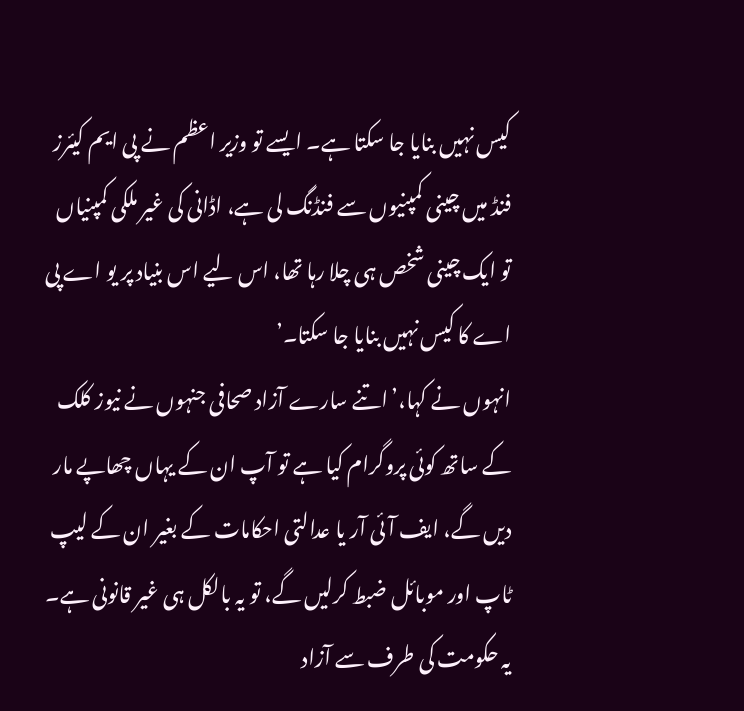کیس نہیں بنایا جا سکتا ہے۔ ایسے تو وزیر اعظم نے پی ایم کیئرز فنڈ میں چینی کمپنیوں سے فنڈنگ لی ہے، اڈانی کی غیر ملکی کمپنیاں تو ایک چینی شخص ہی چلا رہا تھا، اس لیے اس بنیاد پر یو اے پی اے کا کیس نہیں بنایا جا سکتا۔’
انہوں نے کہا،’اتنے سارے آزاد صحافی جنہوں نے نیوز کلک کے ساتھ کوئی پروگرام کیا ہے تو آپ ان کے یہاں چھاپے مار دیں گے، ایف آئی آر یا عدالتی احکامات کے بغیر ان کے لیپ ٹاپ اور موبائل ضبط کرلیں گے، تو یہ بالکل ہی غیر قانونی ہے۔ یہ حکومت کی طرف سے آزاد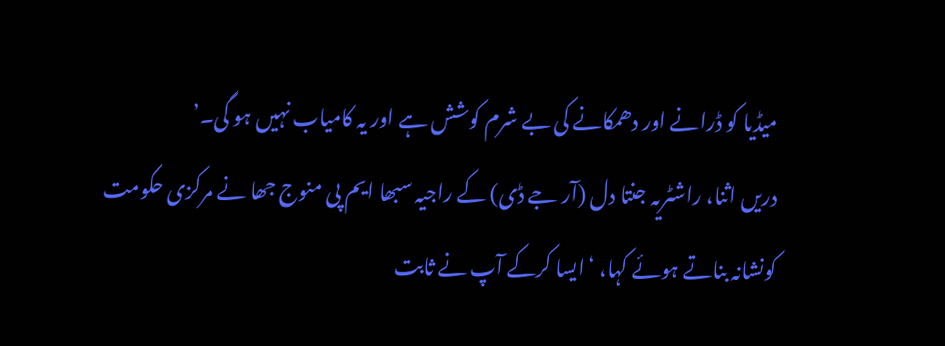میڈیا کو ڈرانے اور دھمکانے کی بے شرم کوشش ہے اور یہ کامیاب نہیں ہو گی۔’
دریں اثنا، راشٹریہ جنتا دل (آر جے ڈی) کے راجیہ سبھا ایم پی منوج جھا نے مرکزی حکومت کونشانہ بناتے ہوئے کہا، ‘ایسا کرکے آپ نے ثابت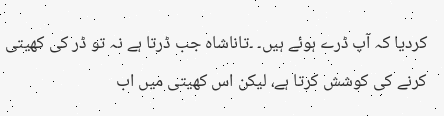کردیا کہ آپ ڈرے ہوئے ہیں۔ ۔تاناشاہ جب ڈرتا ہے نہ تو ڈر کی کھیتی کرنے کی کوشش کرتا ہے، لیکن اس کھیتی میں اب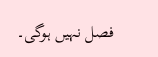فصل نہیں ہوگی۔